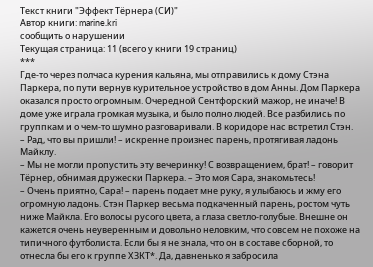Текст книги "Эффект Тёрнера (СИ)"
Автор книги: marine.kri
сообщить о нарушении
Текущая страница: 11 (всего у книги 19 страниц)
***
Где-то через полчаса курения кальяна, мы отправились к дому Стэна Паркера, по пути вернув курительное устройство в дом Анны. Дом Паркера оказался просто огромным. Очередной Сентфорский мажор, не иначе! В доме уже играла громкая музыка, и было полно людей. Все разбились по группкам и о чем-то шумно разговаривали. В коридоре нас встретил Стэн.
– Рад, что вы пришли! – искренне произнес парень, протягивая ладонь Майклу.
– Мы не могли пропустить эту вечеринку! С возвращением, брат! – говорит Тёрнер, обнимая дружески Паркера. – Это моя Сара, знакомьтесь!
– Очень приятно, Сара! – парень подает мне руку, я улыбаюсь и жму его огромную ладонь. Стэн Паркер весьма подкаченный парень, ростом чуть ниже Майкла. Его волосы русого цвета, а глаза светло-голубые. Внешне он кажется очень неуверенным и довольно неловким, что совсем не похоже на типичного футболиста. Если бы я не знала, что он в составе сборной, то отнесла бы его к группе ХЗКТ*. Да, давненько я забросила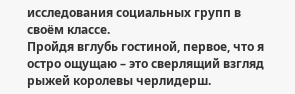исследования социальных групп в своём классе.
Пройдя вглубь гостиной, первое, что я остро ощущаю – это сверлящий взгляд рыжей королевы черлидерш.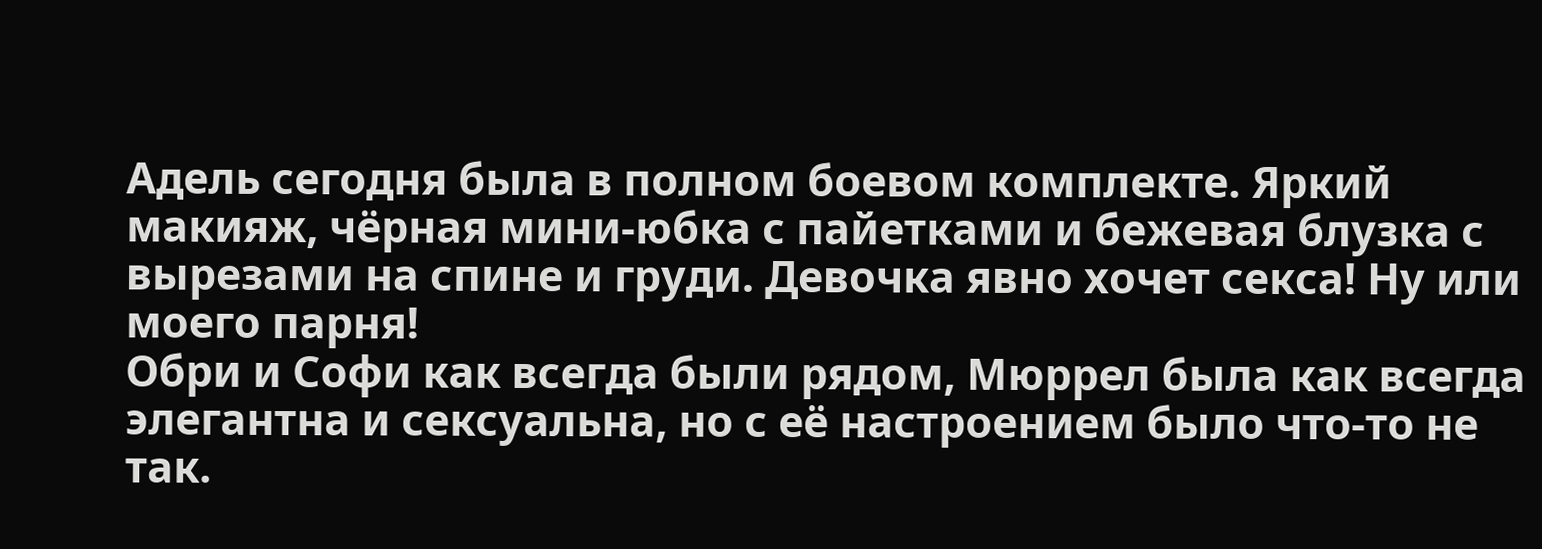Адель сегодня была в полном боевом комплекте. Яркий макияж, чёрная мини-юбка с пайетками и бежевая блузка с вырезами на спине и груди. Девочка явно хочет секса! Ну или моего парня!
Обри и Софи как всегда были рядом, Мюррел была как всегда элегантна и сексуальна, но с её настроением было что-то не так.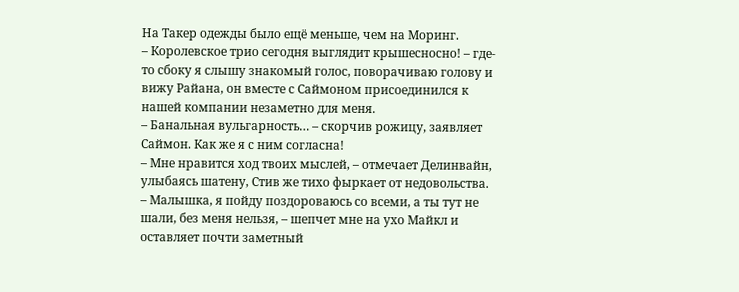На Такер одежды было ещё меньше, чем на Моринг.
– Королевское трио сегодня выглядит крышесносно! – где-то сбоку я слышу знакомый голос, поворачиваю голову и вижу Райана, он вместе с Саймоном присоединился к нашей компании незаметно для меня.
– Банальная вульгарность… – скорчив рожицу, заявляет Саймон. Как же я с ним согласна!
– Мне нравится ход твоих мыслей, – отмечает Делинвайн, улыбаясь шатену, Стив же тихо фыркает от недовольства.
– Малышка, я пойду поздороваюсь со всеми, а ты тут не шали, без меня нельзя, – шепчет мне на ухо Майкл и оставляет почти заметный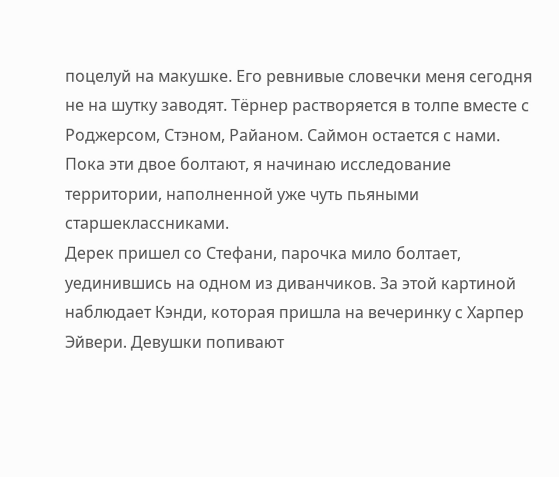поцелуй на макушке. Его ревнивые словечки меня сегодня не на шутку заводят. Тёрнер растворяется в толпе вместе с Роджерсом, Стэном, Райаном. Саймон остается с нами. Пока эти двое болтают, я начинаю исследование территории, наполненной уже чуть пьяными старшеклассниками.
Дерек пришел со Стефани, парочка мило болтает, уединившись на одном из диванчиков. За этой картиной наблюдает Кэнди, которая пришла на вечеринку с Харпер Эйвери. Девушки попивают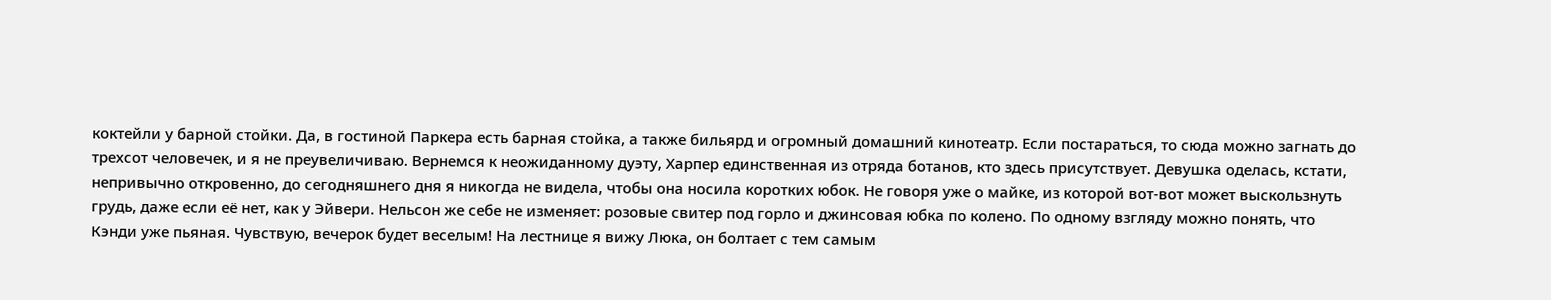коктейли у барной стойки. Да, в гостиной Паркера есть барная стойка, а также бильярд и огромный домашний кинотеатр. Если постараться, то сюда можно загнать до трехсот человечек, и я не преувеличиваю. Вернемся к неожиданному дуэту, Харпер единственная из отряда ботанов, кто здесь присутствует. Девушка оделась, кстати, непривычно откровенно, до сегодняшнего дня я никогда не видела, чтобы она носила коротких юбок. Не говоря уже о майке, из которой вот-вот может выскользнуть грудь, даже если её нет, как у Эйвери. Нельсон же себе не изменяет: розовые свитер под горло и джинсовая юбка по колено. По одному взгляду можно понять, что Кэнди уже пьяная. Чувствую, вечерок будет веселым! На лестнице я вижу Люка, он болтает с тем самым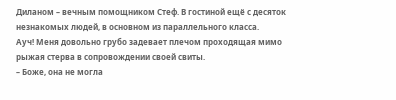Диланом – вечным помощником Стеф. В гостиной ещё с десяток незнакомых людей, в основном из параллельного класса.
Ауч! Меня довольно грубо задевает плечом проходящая мимо рыжая стерва в сопровождении своей свиты.
– Боже, она не могла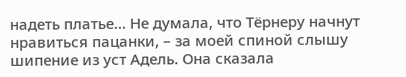надеть платье… Не думала, что Тёрнеру начнут нравиться пацанки, – за моей спиной слышу шипение из уст Адель. Она сказала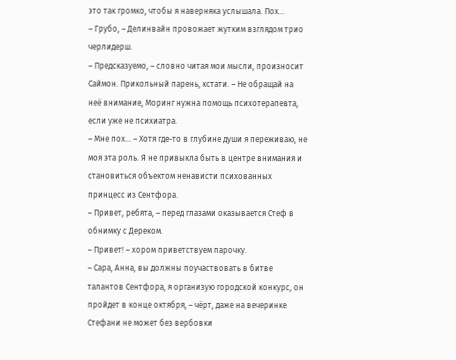это так громко, чтобы я наверняка услышала. Пох…
– Грубо, – Делинвайн провожает жутким взглядом трио черлидерш.
– Предсказуемо, – словно читая мои мысли, произносит Саймон. Прикольный парень, кстати. – Не обращай на неё внимание, Моринг нужна помощь психотерапевта, если уже не психиатра.
– Мне пох… – Хотя где-то в глубине души я переживаю, не моя эта роль. Я не привыкла быть в центре внимания и становиться объектом ненависти психованных принцесс из Сентфора.
– Привет, ребята, – перед глазами оказывается Стеф в обнимку с Дереком.
– Привет! – хором приветствуем парочку.
– Сара, Анна, вы должны поучаствовать в битве талантов Сентфора, я организую городской конкурс, он пройдет в конце октября, – чёрт, даже на вечеринке Стефани не может без вербовки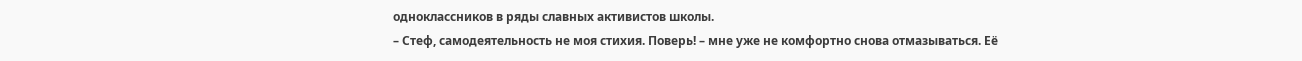одноклассников в ряды славных активистов школы.
– Стеф, самодеятельность не моя стихия. Поверь! – мне уже не комфортно снова отмазываться. Её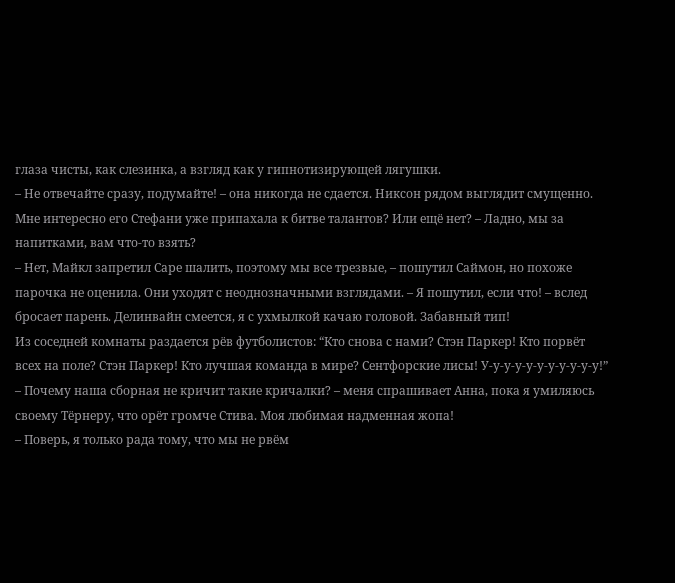глаза чисты, как слезинка, а взгляд как у гипнотизирующей лягушки.
– Не отвечайте сразу, подумайте! – она никогда не сдается. Никсон рядом выглядит смущенно. Мне интересно его Стефани уже припахала к битве талантов? Или ещё нет? – Ладно, мы за напитками, вам что-то взять?
– Нет, Майкл запретил Саре шалить, поэтому мы все трезвые, – пошутил Саймон, но похоже парочка не оценила. Они уходят с неоднозначными взглядами. – Я пошутил, если что! – вслед бросает парень. Делинвайн смеется, я с ухмылкой качаю головой. Забавный тип!
Из соседней комнаты раздается рёв футболистов: “Кто снова с нами? Стэн Паркер! Кто порвёт всех на поле? Стэн Паркер! Кто лучшая команда в мире? Сентфорские лисы! У-у-у-у-у-у-у-у-у-у-у!”
– Почему наша сборная не кричит такие кричалки? – меня спрашивает Анна, пока я умиляюсь своему Тёрнеру, что орёт громче Стива. Моя любимая надменная жопа!
– Поверь, я только рада тому, что мы не рвём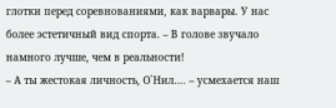глотки перед соревнованиями, как варвары. У нас более эстетичный вид спорта. – В голове звучало намного лучше, чем в реальности!
– А ты жестокая личность, О`Нил…. – усмехается наш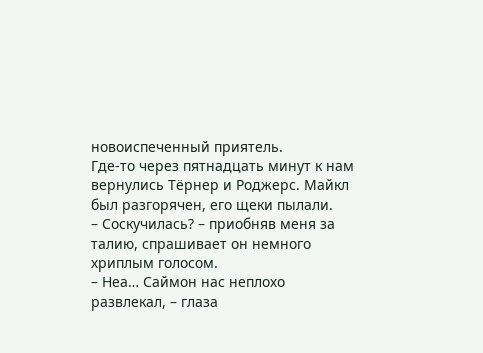новоиспеченный приятель.
Где-то через пятнадцать минут к нам вернулись Тёрнер и Роджерс. Майкл был разгорячен, его щеки пылали.
– Соскучилась? – приобняв меня за талию, спрашивает он немного хриплым голосом.
– Неа… Саймон нас неплохо развлекал, – глаза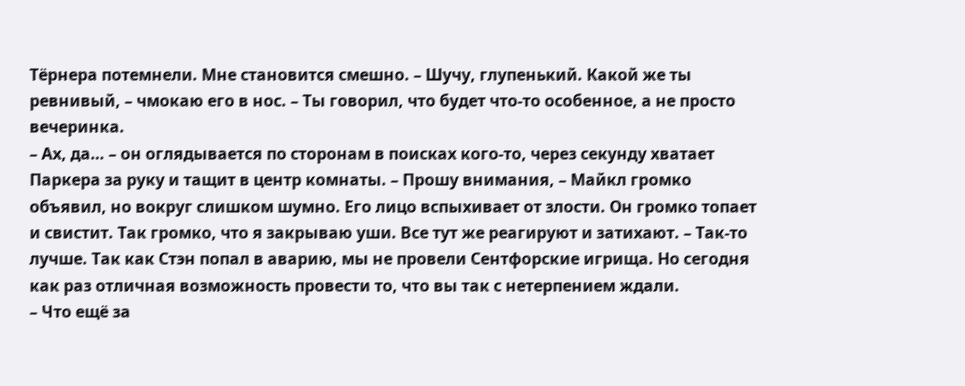Тёрнера потемнели. Мне становится смешно. – Шучу, глупенький. Какой же ты ревнивый, – чмокаю его в нос. – Ты говорил, что будет что-то особенное, а не просто вечеринка.
– Ах, да… – он оглядывается по сторонам в поисках кого-то, через секунду хватает Паркера за руку и тащит в центр комнаты. – Прошу внимания, – Майкл громко объявил, но вокруг слишком шумно. Его лицо вспыхивает от злости. Он громко топает и свистит. Так громко, что я закрываю уши. Все тут же реагируют и затихают. – Так-то лучше. Так как Стэн попал в аварию, мы не провели Сентфорские игрища. Но сегодня как раз отличная возможность провести то, что вы так с нетерпением ждали.
– Что ещё за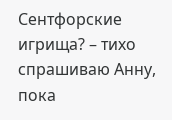Сентфорские игрища? – тихо спрашиваю Анну, пока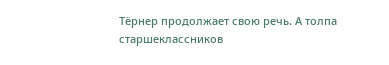Тёрнер продолжает свою речь. А толпа старшеклассников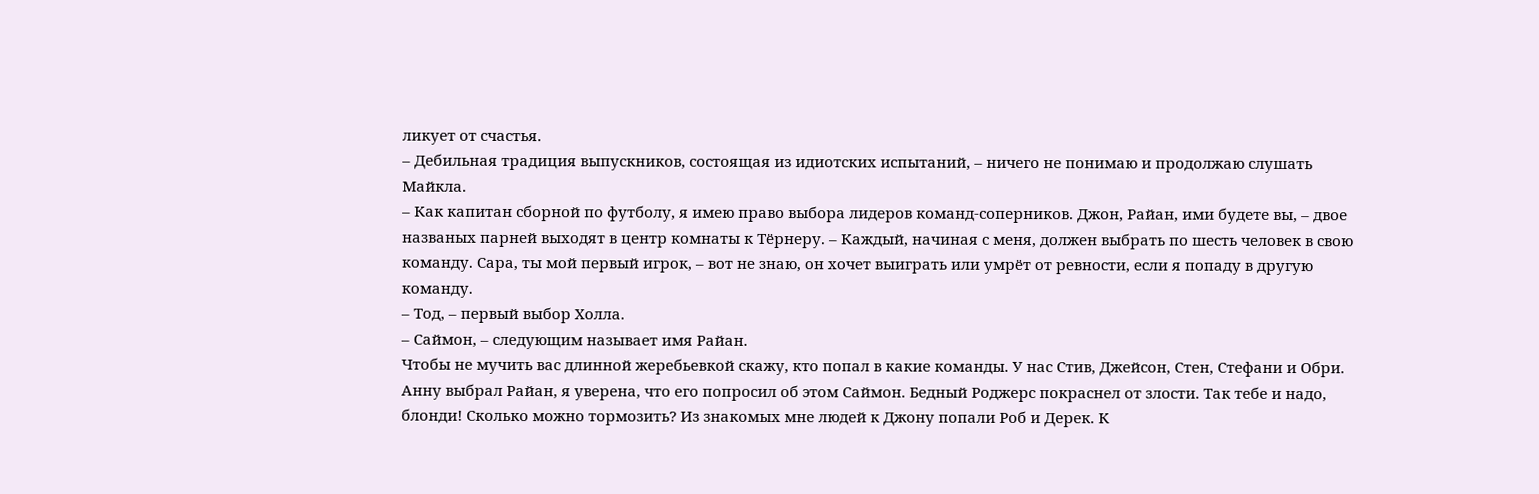ликует от счастья.
– Дебильная традиция выпускников, состоящая из идиотских испытаний, – ничего не понимаю и продолжаю слушать Майкла.
– Как капитан сборной по футболу, я имею право выбора лидеров команд-соперников. Джон, Райан, ими будете вы, – двое названых парней выходят в центр комнаты к Тёрнеру. – Каждый, начиная с меня, должен выбрать по шесть человек в свою команду. Сара, ты мой первый игрок, – вот не знаю, он хочет выиграть или умрёт от ревности, если я попаду в другую команду.
– Тод, – первый выбор Холла.
– Саймон, – следующим называет имя Райан.
Чтобы не мучить вас длинной жеребьевкой скажу, кто попал в какие команды. У нас Стив, Джейсон, Стен, Стефани и Обри. Анну выбрал Райан, я уверена, что его попросил об этом Саймон. Бедный Роджерс покраснел от злости. Так тебе и надо, блонди! Сколько можно тормозить? Из знакомых мне людей к Джону попали Роб и Дерек. К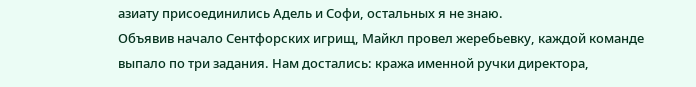азиату присоединились Адель и Софи, остальных я не знаю.
Объявив начало Сентфорских игрищ, Майкл провел жеребьевку, каждой команде выпало по три задания. Нам достались: кража именной ручки директора,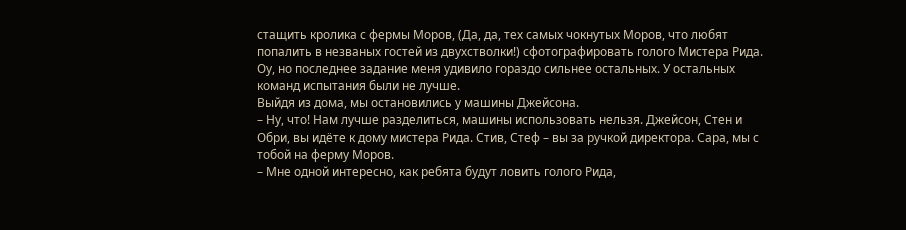стащить кролика с фермы Моров, (Да, да, тех самых чокнутых Моров, что любят попалить в незваных гостей из двухстволки!) сфотографировать голого Мистера Рида. Оу, но последнее задание меня удивило гораздо сильнее остальных. У остальных команд испытания были не лучше.
Выйдя из дома, мы остановились у машины Джейсона.
– Ну, что! Нам лучше разделиться, машины использовать нельзя. Джейсон, Стен и Обри, вы идёте к дому мистера Рида. Стив, Стеф – вы за ручкой директора. Сара, мы с тобой на ферму Моров.
– Мне одной интересно, как ребята будут ловить голого Рида,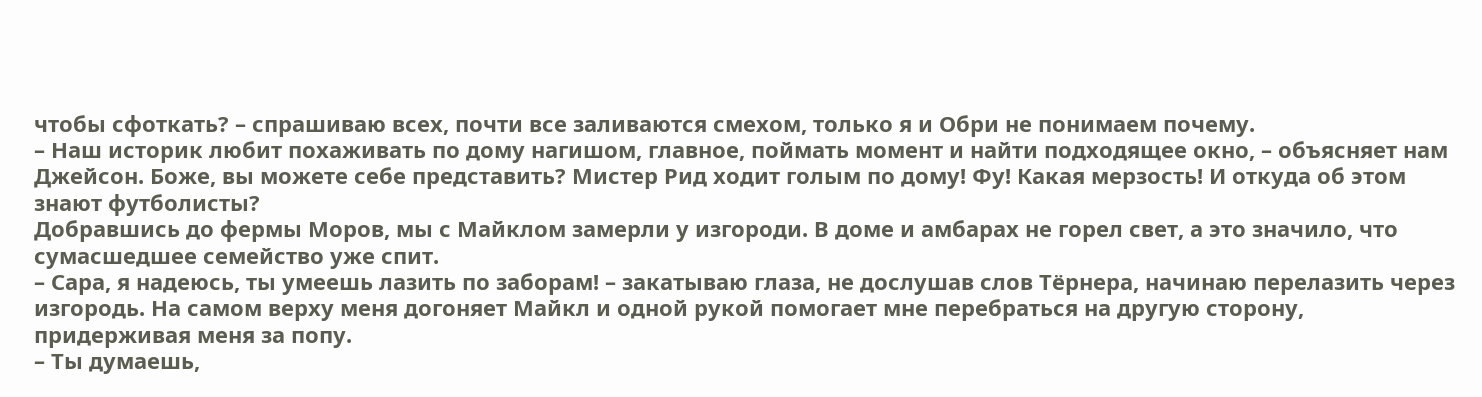чтобы сфоткать? – спрашиваю всех, почти все заливаются смехом, только я и Обри не понимаем почему.
– Наш историк любит похаживать по дому нагишом, главное, поймать момент и найти подходящее окно, – объясняет нам Джейсон. Боже, вы можете себе представить? Мистер Рид ходит голым по дому! Фу! Какая мерзость! И откуда об этом знают футболисты?
Добравшись до фермы Моров, мы с Майклом замерли у изгороди. В доме и амбарах не горел свет, а это значило, что сумасшедшее семейство уже спит.
– Сара, я надеюсь, ты умеешь лазить по заборам! – закатываю глаза, не дослушав слов Тёрнера, начинаю перелазить через изгородь. На самом верху меня догоняет Майкл и одной рукой помогает мне перебраться на другую сторону, придерживая меня за попу.
– Ты думаешь,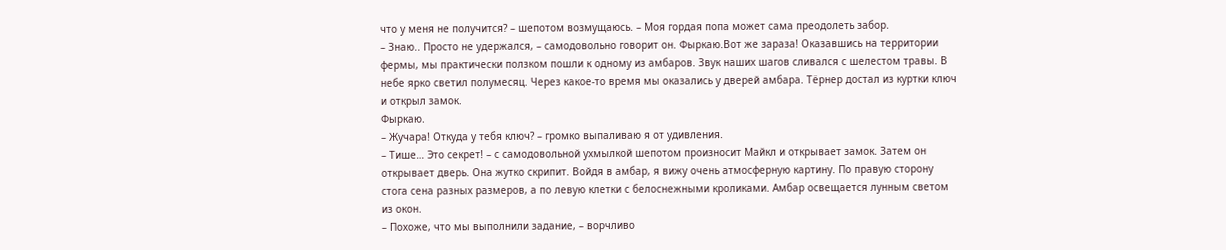что у меня не получится? – шепотом возмущаюсь. – Моя гордая попа может сама преодолеть забор.
– Знаю.. Просто не удержался, – самодовольно говорит он. Фыркаю.Вот же зараза! Оказавшись на территории фермы, мы практически ползком пошли к одному из амбаров. Звук наших шагов сливался с шелестом травы. В небе ярко светил полумесяц. Через какое-то время мы оказались у дверей амбара. Тёрнер достал из куртки ключ и открыл замок.
Фыркаю.
– Жучара! Откуда у тебя ключ? – громко выпаливаю я от удивления.
– Тише… Это секрет! – с самодовольной ухмылкой шепотом произносит Майкл и открывает замок. Затем он открывает дверь. Она жутко скрипит. Войдя в амбар, я вижу очень атмосферную картину. По правую сторону стога сена разных размеров, а по левую клетки с белоснежными кроликами. Амбар освещается лунным светом из окон.
– Похоже, что мы выполнили задание, – ворчливо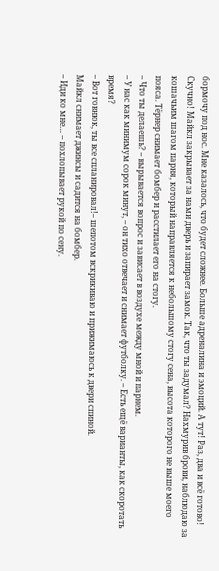бормочу под нос. Мне казалось, что будет сложнее. Больше адреналина и эмоций. А тут! Раз, два и всё готово! Скучно! Майкл закрывает за нами дверь и запирает замок. Так, что ты задумал? Нахмурив брови, наблюдаю за кошачьим шагом парня, который направляется к небольшому стогу сена, высота которого не выше моего пояса. Тёрнер снимает бомбер и расстилает его на стогу.
– Что ты делаешь? – вырывается вопрос и зависает в воздухе между мной и парнем.
– У нас как минимум сорок минут, – он тихо отвечает и снимает футболку. – Есть ещё варианты, как скоротать время?
– Вот говнюк, ты все спланировал!– шепотом вскрикиваю и прижимаюсь к двери спиной.
Майкл снимает джинсы и садится на бомбер.
– Иди ко мне… – похлопывает рукой по сену.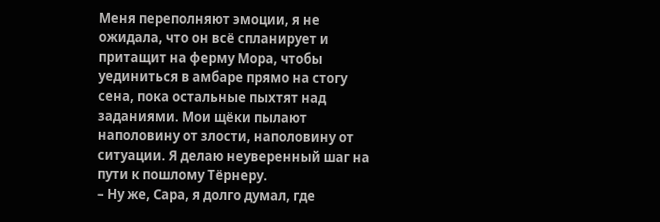Меня переполняют эмоции, я не ожидала, что он всё спланирует и притащит на ферму Мора, чтобы уединиться в амбаре прямо на стогу сена, пока остальные пыхтят над заданиями. Мои щёки пылают наполовину от злости, наполовину от ситуации. Я делаю неуверенный шаг на пути к пошлому Тёрнеру.
– Ну же, Сара, я долго думал, где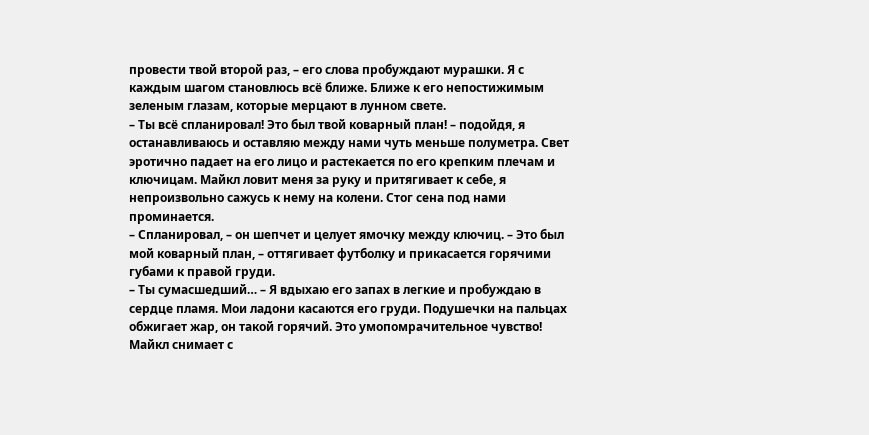провести твой второй раз, – его слова пробуждают мурашки. Я с каждым шагом становлюсь всё ближе. Ближе к его непостижимым зеленым глазам, которые мерцают в лунном свете.
– Ты всё спланировал! Это был твой коварный план! – подойдя, я останавливаюсь и оставляю между нами чуть меньше полуметра. Свет эротично падает на его лицо и растекается по его крепким плечам и ключицам. Майкл ловит меня за руку и притягивает к себе, я непроизвольно сажусь к нему на колени. Стог сена под нами проминается.
– Спланировал, – он шепчет и целует ямочку между ключиц. – Это был мой коварный план, – оттягивает футболку и прикасается горячими губами к правой груди.
– Ты сумасшедший… – Я вдыхаю его запах в легкие и пробуждаю в сердце пламя. Мои ладони касаются его груди. Подушечки на пальцах обжигает жар, он такой горячий. Это умопомрачительное чувство!
Майкл снимает с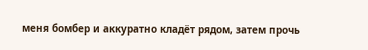меня бомбер и аккуратно кладёт рядом, затем прочь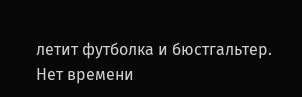летит футболка и бюстгальтер. Нет времени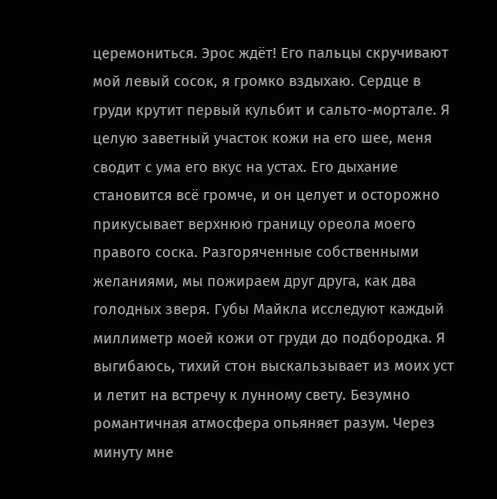церемониться. Эрос ждёт! Его пальцы скручивают мой левый сосок, я громко вздыхаю. Сердце в груди крутит первый кульбит и сальто-мортале. Я целую заветный участок кожи на его шее, меня сводит с ума его вкус на устах. Его дыхание становится всё громче, и он целует и осторожно прикусывает верхнюю границу ореола моего правого соска. Разгоряченные собственными желаниями, мы пожираем друг друга, как два голодных зверя. Губы Майкла исследуют каждый миллиметр моей кожи от груди до подбородка. Я выгибаюсь, тихий стон выскальзывает из моих уст и летит на встречу к лунному свету. Безумно романтичная атмосфера опьяняет разум. Через минуту мне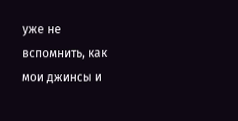уже не вспомнить, как мои джинсы и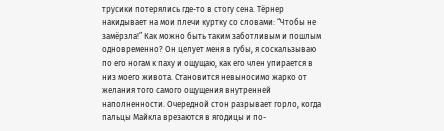трусики потерялись где-то в стогу сена. Тёрнер накидывает на мои плечи куртку со словами: “Чтобы не замёрзла!” Как можно быть таким заботливым и пошлым одновременно? Он целует меня в губы, я соскальзываю по его ногам к паху и ощущаю, как его член упирается в низ моего живота. Становится невыносимо жарко от желания того самого ощущения внутренней наполненности. Очередной стон разрывает горло, когда пальцы Майкла врезаются в ягодицы и по-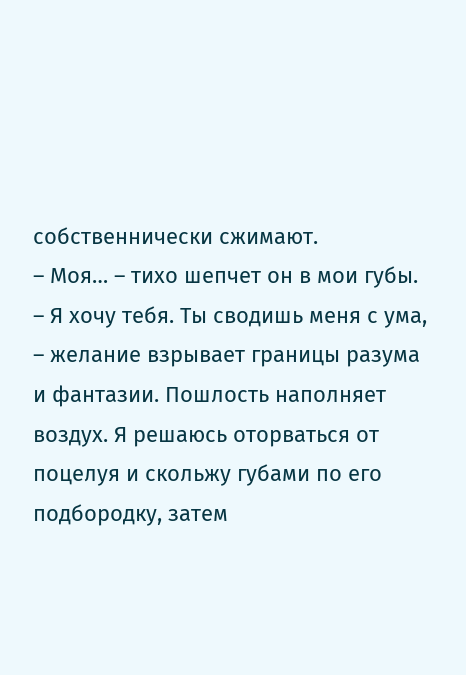собственнически сжимают.
– Моя… – тихо шепчет он в мои губы. – Я хочу тебя. Ты сводишь меня с ума, – желание взрывает границы разума и фантазии. Пошлость наполняет воздух. Я решаюсь оторваться от поцелуя и скольжу губами по его подбородку, затем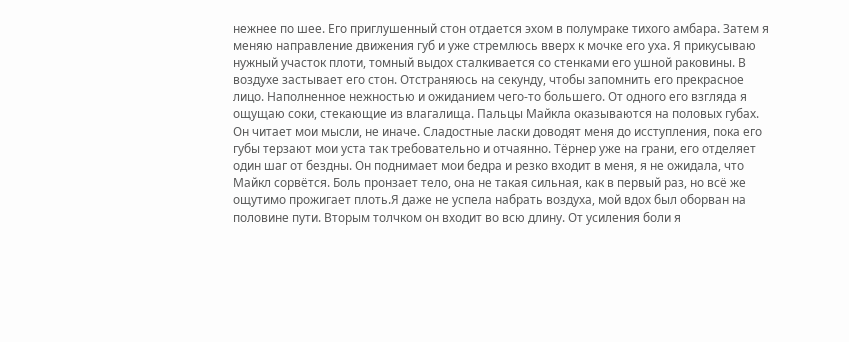нежнее по шее. Его приглушенный стон отдается эхом в полумраке тихого амбара. Затем я меняю направление движения губ и уже стремлюсь вверх к мочке его уха. Я прикусываю нужный участок плоти, томный выдох сталкивается со стенками его ушной раковины. В воздухе застывает его стон. Отстраняюсь на секунду, чтобы запомнить его прекрасное лицо. Наполненное нежностью и ожиданием чего-то большего. От одного его взгляда я ощущаю соки, стекающие из влагалища. Пальцы Майкла оказываются на половых губах. Он читает мои мысли, не иначе. Сладостные ласки доводят меня до исступления, пока его губы терзают мои уста так требовательно и отчаянно. Тёрнер уже на грани, его отделяет один шаг от бездны. Он поднимает мои бедра и резко входит в меня, я не ожидала, что Майкл сорвётся. Боль пронзает тело, она не такая сильная, как в первый раз, но всё же ощутимо прожигает плоть.Я даже не успела набрать воздуха, мой вдох был оборван на половине пути. Вторым толчком он входит во всю длину. От усиления боли я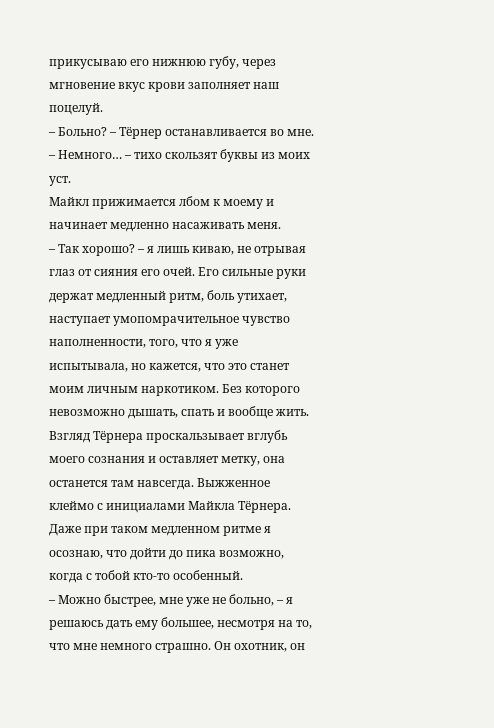прикусываю его нижнюю губу, через мгновение вкус крови заполняет наш поцелуй.
– Больно? – Тёрнер останавливается во мне.
– Немного… – тихо скользят буквы из моих уст.
Майкл прижимается лбом к моему и начинает медленно насаживать меня.
– Так хорошо? – я лишь киваю, не отрывая глаз от сияния его очей. Его сильные руки держат медленный ритм, боль утихает, наступает умопомрачительное чувство наполненности, того, что я уже испытывала, но кажется, что это станет моим личным наркотиком. Без которого невозможно дышать, спать и вообще жить. Взгляд Тёрнера проскальзывает вглубь моего сознания и оставляет метку, она останется там навсегда. Выжженное клеймо с инициалами Майкла Тёрнера. Даже при таком медленном ритме я осознаю, что дойти до пика возможно, когда с тобой кто-то особенный.
– Можно быстрее, мне уже не больно, – я решаюсь дать ему большее, несмотря на то, что мне немного страшно. Он охотник, он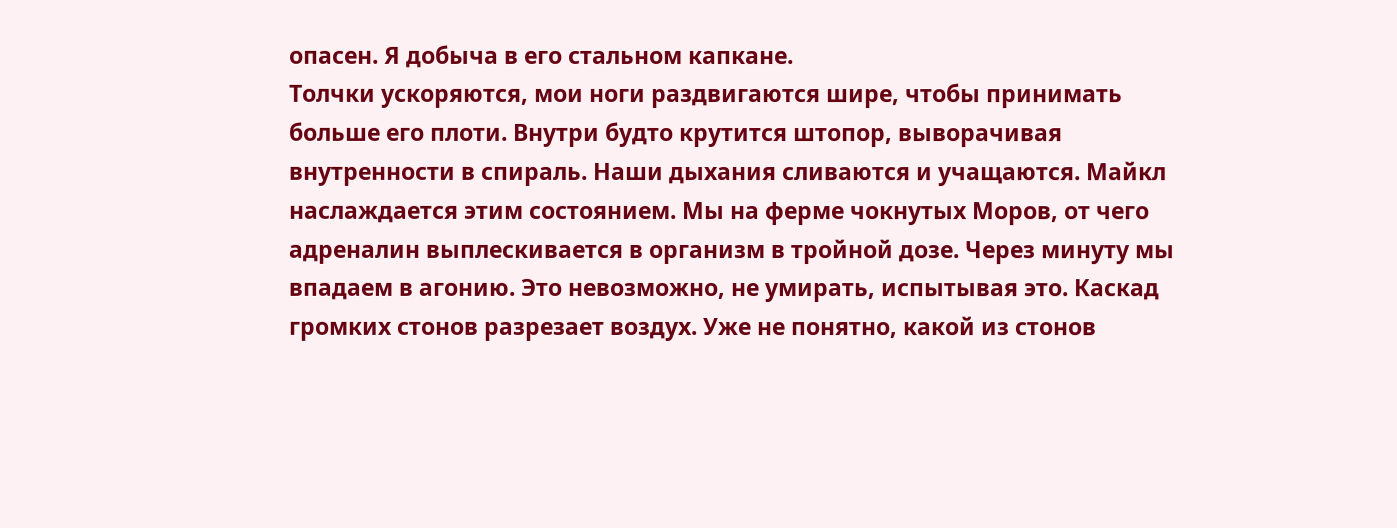опасен. Я добыча в его стальном капкане.
Толчки ускоряются, мои ноги раздвигаются шире, чтобы принимать больше его плоти. Внутри будто крутится штопор, выворачивая внутренности в спираль. Наши дыхания сливаются и учащаются. Майкл наслаждается этим состоянием. Мы на ферме чокнутых Моров, от чего адреналин выплескивается в организм в тройной дозе. Через минуту мы впадаем в агонию. Это невозможно, не умирать, испытывая это. Каскад громких стонов разрезает воздух. Уже не понятно, какой из стонов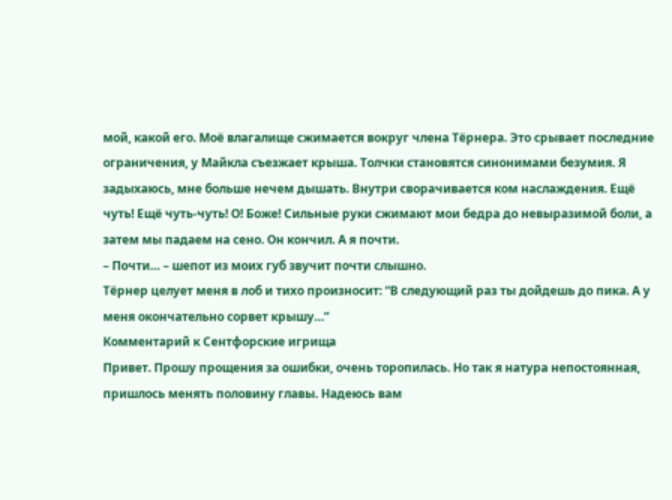мой, какой его. Моё влагалище сжимается вокруг члена Тёрнера. Это срывает последние ограничения, у Майкла съезжает крыша. Толчки становятся синонимами безумия. Я задыхаюсь, мне больше нечем дышать. Внутри сворачивается ком наслаждения. Ещё чуть! Ещё чуть-чуть! О! Боже! Сильные руки сжимают мои бедра до невыразимой боли, а затем мы падаем на сено. Он кончил. А я почти.
– Почти… – шепот из моих губ звучит почти слышно.
Тёрнер целует меня в лоб и тихо произносит: “В следующий раз ты дойдешь до пика. А у меня окончательно сорвет крышу…”
Комментарий к Сентфорские игрища
Привет. Прошу прощения за ошибки, очень торопилась. Но так я натура непостоянная, пришлось менять половину главы. Надеюсь вам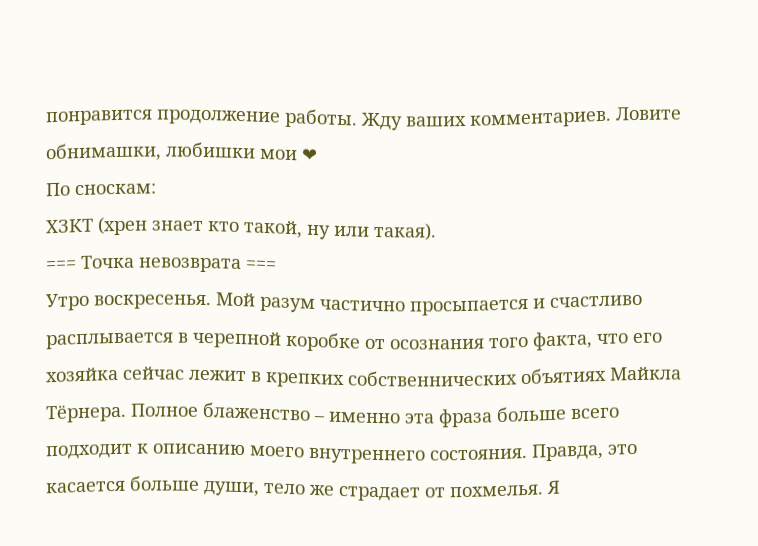понравится продолжение работы. Жду ваших комментариев. Ловите обнимашки, любишки мои ❤
По сноскам:
ХЗКТ (хрен знает кто такой, ну или такая).
=== Точка невозврата ===
Утро воскресенья. Мой разум частично просыпается и счастливо расплывается в черепной коробке от осознания того факта, что его хозяйка сейчас лежит в крепких собственнических объятиях Майкла Тёрнера. Полное блаженство – именно эта фраза больше всего подходит к описанию моего внутреннего состояния. Правда, это касается больше души, тело же страдает от похмелья. Я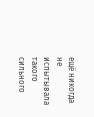ещё никогда не испытывала такого сильного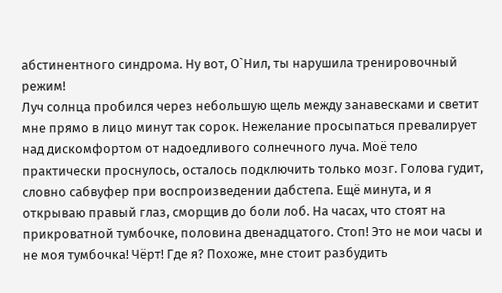абстинентного синдрома. Ну вот, О`Нил, ты нарушила тренировочный режим!
Луч солнца пробился через небольшую щель между занавесками и светит мне прямо в лицо минут так сорок. Нежелание просыпаться превалирует над дискомфортом от надоедливого солнечного луча. Моё тело практически проснулось, осталось подключить только мозг. Голова гудит, словно сабвуфер при воспроизведении дабстепа. Ещё минута, и я открываю правый глаз, сморщив до боли лоб. На часах, что стоят на прикроватной тумбочке, половина двенадцатого. Стоп! Это не мои часы и не моя тумбочка! Чёрт! Где я? Похоже, мне стоит разбудить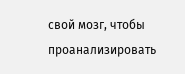свой мозг, чтобы проанализировать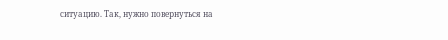ситуацию. Так, нужно повернуться на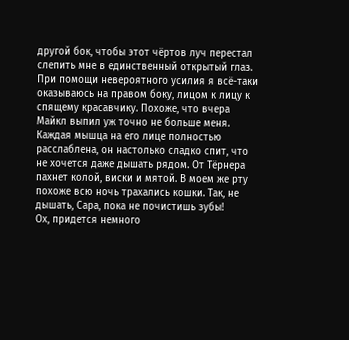другой бок, чтобы этот чёртов луч перестал слепить мне в единственный открытый глаз. При помощи невероятного усилия я всё-таки оказываюсь на правом боку, лицом к лицу к спящему красавчику. Похоже, что вчера Майкл выпил уж точно не больше меня. Каждая мышца на его лице полностью расслаблена, он настолько сладко спит, что не хочется даже дышать рядом. От Тёрнера пахнет колой, виски и мятой. В моем же рту похоже всю ночь трахались кошки. Так, не дышать, Сара, пока не почистишь зубы!
Ох, придется немного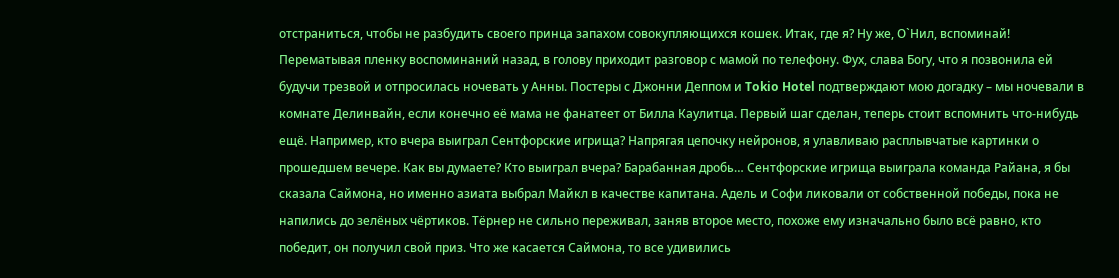отстраниться, чтобы не разбудить своего принца запахом совокупляющихся кошек. Итак, где я? Ну же, О`Нил, вспоминай! Перематывая пленку воспоминаний назад, в голову приходит разговор с мамой по телефону. Фух, слава Богу, что я позвонила ей будучи трезвой и отпросилась ночевать у Анны. Постеры с Джонни Деппом и Tokio Hotel подтверждают мою догадку – мы ночевали в комнате Делинвайн, если конечно её мама не фанатеет от Билла Каулитца. Первый шаг сделан, теперь стоит вспомнить что-нибудь ещё. Например, кто вчера выиграл Сентфорские игрища? Напрягая цепочку нейронов, я улавливаю расплывчатые картинки о прошедшем вечере. Как вы думаете? Кто выиграл вчера? Барабанная дробь… Сентфорские игрища выиграла команда Райана, я бы сказала Саймона, но именно азиата выбрал Майкл в качестве капитана. Адель и Софи ликовали от собственной победы, пока не напились до зелёных чёртиков. Тёрнер не сильно переживал, заняв второе место, похоже ему изначально было всё равно, кто победит, он получил свой приз. Что же касается Саймона, то все удивились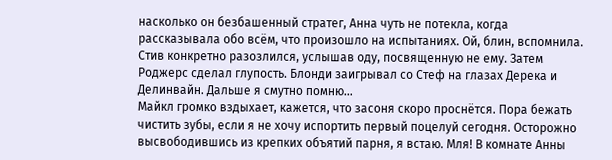насколько он безбашенный стратег, Анна чуть не потекла, когда рассказывала обо всём, что произошло на испытаниях. Ой, блин, вспомнила. Стив конкретно разозлился, услышав оду, посвященную не ему. Затем Роджерс сделал глупость. Блонди заигрывал со Стеф на глазах Дерека и Делинвайн. Дальше я смутно помню…
Майкл громко вздыхает, кажется, что засоня скоро проснётся. Пора бежать чистить зубы, если я не хочу испортить первый поцелуй сегодня. Осторожно высвободившись из крепких объятий парня, я встаю. Мля! В комнате Анны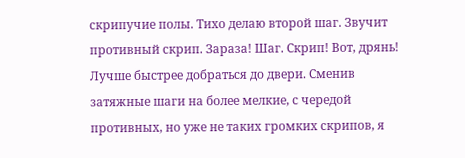скрипучие полы. Тихо делаю второй шаг. Звучит противный скрип. Зараза! Шаг. Скрип! Вот, дрянь! Лучше быстрее добраться до двери. Сменив затяжные шаги на более мелкие, с чередой противных, но уже не таких громких скрипов, я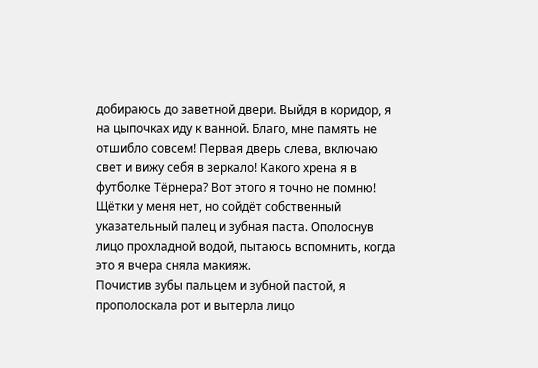добираюсь до заветной двери. Выйдя в коридор, я на цыпочках иду к ванной. Благо, мне память не отшибло совсем! Первая дверь слева, включаю свет и вижу себя в зеркало! Какого хрена я в футболке Тёрнера? Вот этого я точно не помню! Щётки у меня нет, но сойдёт собственный указательный палец и зубная паста. Ополоснув лицо прохладной водой, пытаюсь вспомнить, когда это я вчера сняла макияж.
Почистив зубы пальцем и зубной пастой, я прополоскала рот и вытерла лицо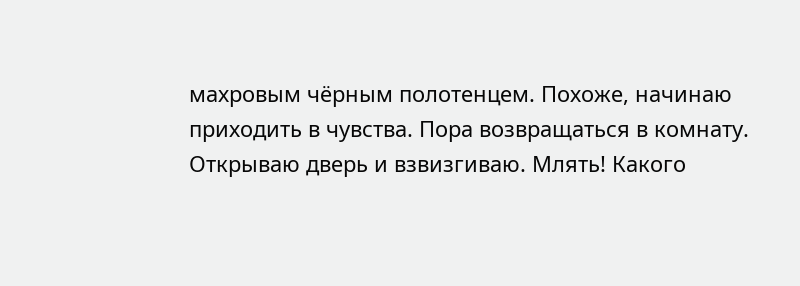махровым чёрным полотенцем. Похоже, начинаю приходить в чувства. Пора возвращаться в комнату. Открываю дверь и взвизгиваю. Млять! Какого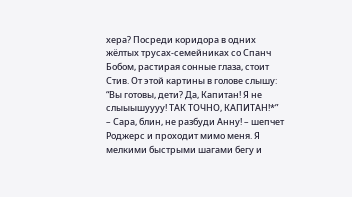хера? Посреди коридора в одних жёлтых трусах-семейниках со Спанч Бобом, растирая сонные глаза, стоит Стив. От этой картины в голове слышу: “Вы готовы, дети? Да, Капитан! Я не слыыышуууу! ТАК ТОЧНО, КАПИТАН!*”
– Сара, блин, не разбуди Анну! – шепчет Роджерс и проходит мимо меня. Я мелкими быстрыми шагами бегу и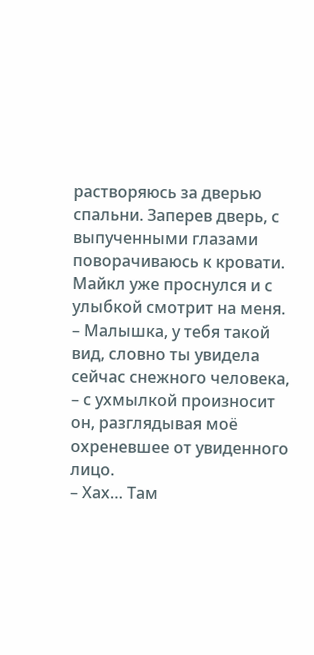растворяюсь за дверью спальни. Заперев дверь, с выпученными глазами поворачиваюсь к кровати. Майкл уже проснулся и с улыбкой смотрит на меня.
– Малышка, у тебя такой вид, словно ты увидела сейчас снежного человека, – с ухмылкой произносит он, разглядывая моё охреневшее от увиденного лицо.
– Хах… Там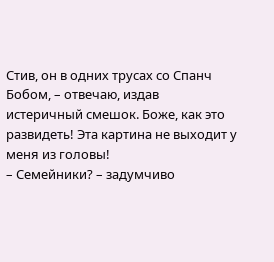Стив, он в одних трусах со Спанч Бобом, – отвечаю, издав истеричный смешок. Боже, как это развидеть! Эта картина не выходит у меня из головы!
– Семейники? – задумчиво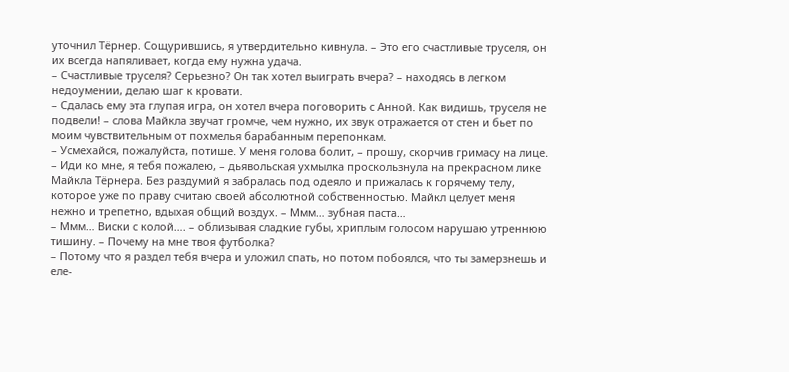уточнил Тёрнер. Сощурившись, я утвердительно кивнула. – Это его счастливые труселя, он их всегда напяливает, когда ему нужна удача.
– Счастливые труселя? Серьезно? Он так хотел выиграть вчера? – находясь в легком недоумении, делаю шаг к кровати.
– Сдалась ему эта глупая игра, он хотел вчера поговорить с Анной. Как видишь, труселя не подвели! – слова Майкла звучат громче, чем нужно, их звук отражается от стен и бьет по моим чувствительным от похмелья барабанным перепонкам.
– Усмехайся, пожалуйста, потише. У меня голова болит, – прошу, скорчив гримасу на лице.
– Иди ко мне, я тебя пожалею, – дьявольская ухмылка проскользнула на прекрасном лике Майкла Тёрнера. Без раздумий я забралась под одеяло и прижалась к горячему телу, которое уже по праву считаю своей абсолютной собственностью. Майкл целует меня нежно и трепетно, вдыхая общий воздух. – Ммм… зубная паста…
– Ммм… Виски с колой…. – облизывая сладкие губы, хриплым голосом нарушаю утреннюю тишину. – Почему на мне твоя футболка?
– Потому что я раздел тебя вчера и уложил спать, но потом побоялся, что ты замерзнешь и еле-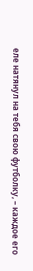еле натянул на тебя свою футболку, – каждое его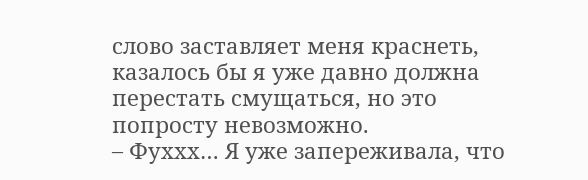слово заставляет меня краснеть, казалось бы я уже давно должна перестать смущаться, но это попросту невозможно.
– Фуххх… Я уже запереживала, что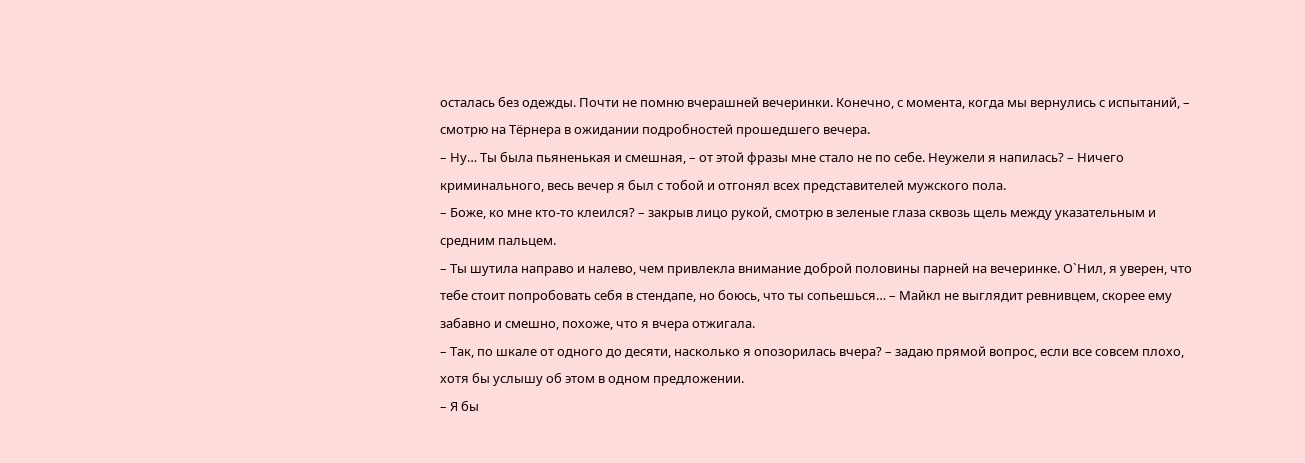осталась без одежды. Почти не помню вчерашней вечеринки. Конечно, с момента, когда мы вернулись с испытаний, – смотрю на Тёрнера в ожидании подробностей прошедшего вечера.
– Ну… Ты была пьяненькая и смешная, – от этой фразы мне стало не по себе. Неужели я напилась? – Ничего криминального, весь вечер я был с тобой и отгонял всех представителей мужского пола.
– Боже, ко мне кто-то клеился? – закрыв лицо рукой, смотрю в зеленые глаза сквозь щель между указательным и средним пальцем.
– Ты шутила направо и налево, чем привлекла внимание доброй половины парней на вечеринке. О`Нил, я уверен, что тебе стоит попробовать себя в стендапе, но боюсь, что ты сопьешься… – Майкл не выглядит ревнивцем, скорее ему забавно и смешно, похоже, что я вчера отжигала.
– Так, по шкале от одного до десяти, насколько я опозорилась вчера? – задаю прямой вопрос, если все совсем плохо, хотя бы услышу об этом в одном предложении.
– Я бы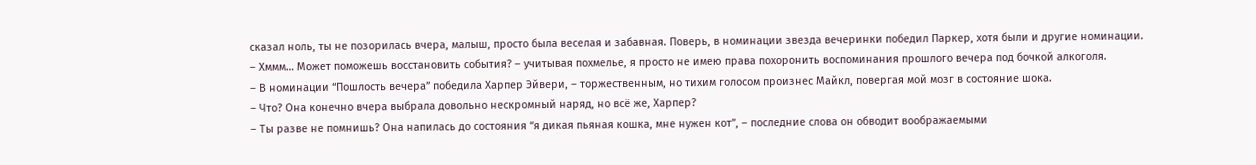сказал ноль, ты не позорилась вчера, малыш, просто была веселая и забавная. Поверь, в номинации звезда вечеринки победил Паркер, хотя были и другие номинации.
– Хммм… Может поможешь восстановить события? – учитывая похмелье, я просто не имею права похоронить воспоминания прошлого вечера под бочкой алкоголя.
– В номинации “Пошлость вечера” победила Харпер Эйвери, – торжественным, но тихим голосом произнес Майкл, повергая мой мозг в состояние шока.
– Что? Она конечно вчера выбрала довольно нескромный наряд, но всё же, Харпер?
– Ты разве не помнишь? Она напилась до состояния “я дикая пьяная кошка, мне нужен кот”, – последние слова он обводит воображаемыми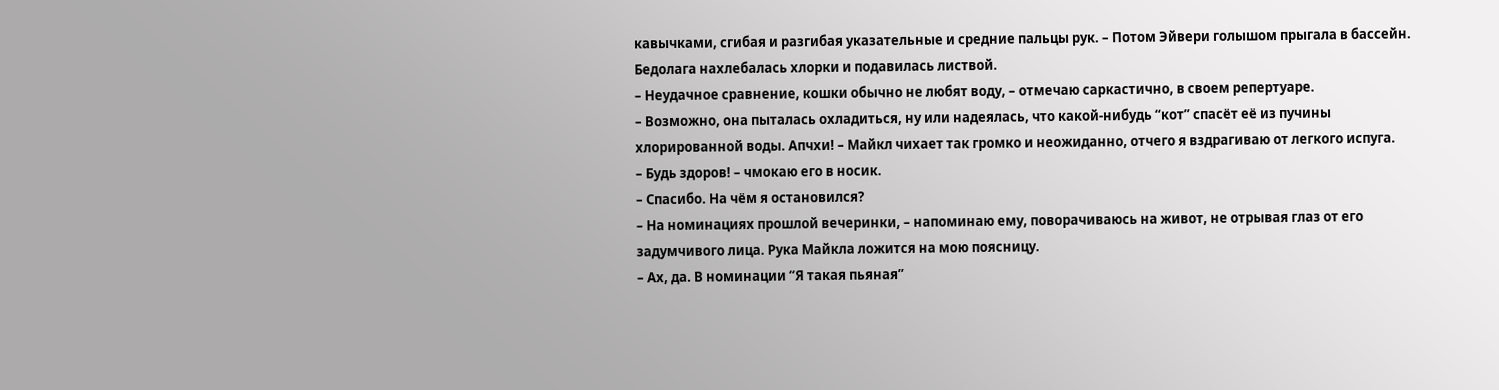кавычками, сгибая и разгибая указательные и средние пальцы рук. – Потом Эйвери голышом прыгала в бассейн. Бедолага нахлебалась хлорки и подавилась листвой.
– Неудачное сравнение, кошки обычно не любят воду, – отмечаю саркастично, в своем репертуаре.
– Возможно, она пыталась охладиться, ну или надеялась, что какой-нибудь “кот” спасёт её из пучины хлорированной воды. Апчхи! – Майкл чихает так громко и неожиданно, отчего я вздрагиваю от легкого испуга.
– Будь здоров! – чмокаю его в носик.
– Спасибо. На чём я остановился?
– На номинациях прошлой вечеринки, – напоминаю ему, поворачиваюсь на живот, не отрывая глаз от его задумчивого лица. Рука Майкла ложится на мою поясницу.
– Ах, да. В номинации “Я такая пьяная”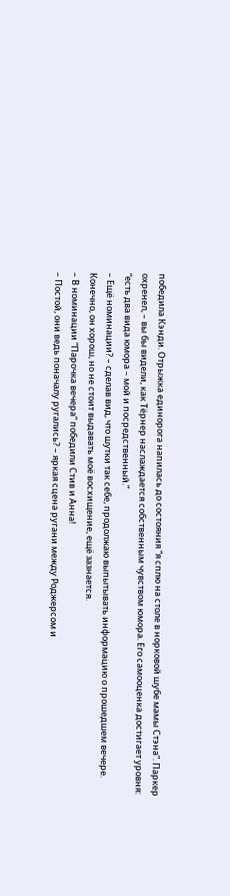победила Кэнди. Отрыжка единорога напилась до состояния “я сплю на столе в норковой шубе мамы Стэна”. Паркер охренел, – вы бы видели, как Тёрнер наслаждается собственным чувством юмора. Его самооценка достигает уровня: “есть два вида юмора – мой и посредственный.”
– Ещё номинации? – сделав вид, что шутки так себе, продолжаю выпытывать информацию о прошедшем вечере. Конечно, он хорош, но не стоит выдавать моё восхищение, ещё зазнается.
– В номинации “Парочка вечера” победили Стив и Анна!
– Постой, они ведь поначалу ругались? – яркая сцена ругани между Роджерсом и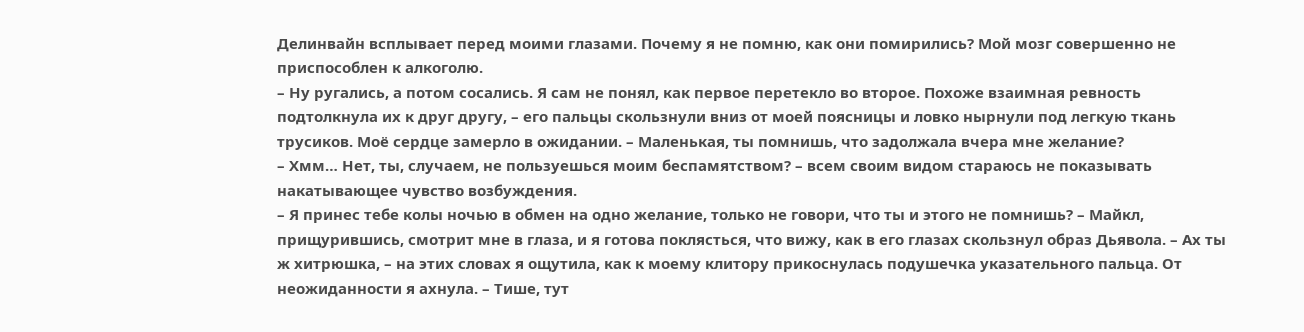Делинвайн всплывает перед моими глазами. Почему я не помню, как они помирились? Мой мозг совершенно не приспособлен к алкоголю.
– Ну ругались, а потом сосались. Я сам не понял, как первое перетекло во второе. Похоже взаимная ревность подтолкнула их к друг другу, – его пальцы скользнули вниз от моей поясницы и ловко нырнули под легкую ткань трусиков. Моё сердце замерло в ожидании. – Маленькая, ты помнишь, что задолжала вчера мне желание?
– Хмм… Нет, ты, случаем, не пользуешься моим беспамятством? – всем своим видом стараюсь не показывать накатывающее чувство возбуждения.
– Я принес тебе колы ночью в обмен на одно желание, только не говори, что ты и этого не помнишь? – Майкл, прищурившись, смотрит мне в глаза, и я готова поклясться, что вижу, как в его глазах скользнул образ Дьявола. – Ах ты ж хитрюшка, – на этих словах я ощутила, как к моему клитору прикоснулась подушечка указательного пальца. От неожиданности я ахнула. – Тише, тут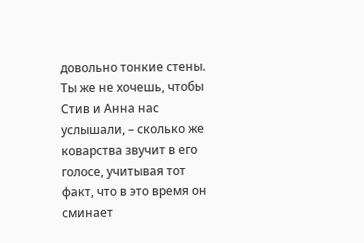довольно тонкие стены. Ты же не хочешь, чтобы Стив и Анна нас услышали, – сколько же коварства звучит в его голосе, учитывая тот факт, что в это время он сминает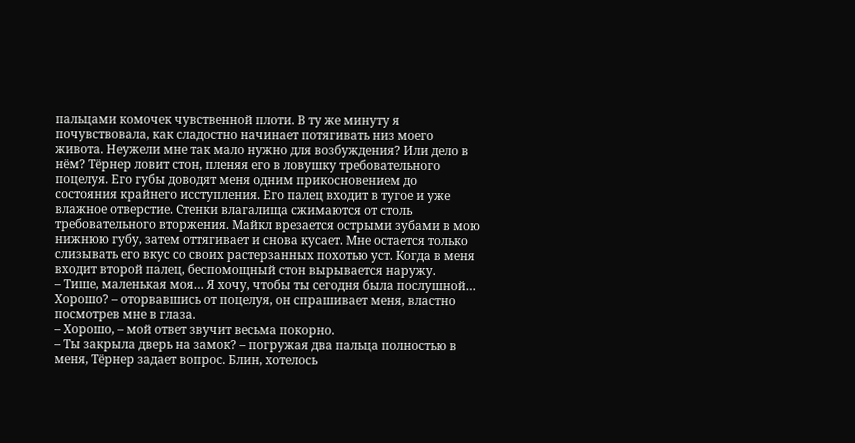пальцами комочек чувственной плоти. В ту же минуту я почувствовала, как сладостно начинает потягивать низ моего живота. Неужели мне так мало нужно для возбуждения? Или дело в нём? Тёрнер ловит стон, пленяя его в ловушку требовательного поцелуя. Его губы доводят меня одним прикосновением до состояния крайнего исступления. Его палец входит в тугое и уже влажное отверстие. Стенки влагалища сжимаются от столь требовательного вторжения. Майкл врезается острыми зубами в мою нижнюю губу, затем оттягивает и снова кусает. Мне остается только слизывать его вкус со своих растерзанных похотью уст. Когда в меня входит второй палец, беспомощный стон вырывается наружу.
– Тише, маленькая моя… Я хочу, чтобы ты сегодня была послушной… Хорошо? – оторвавшись от поцелуя, он спрашивает меня, властно посмотрев мне в глаза.
– Хорошо, – мой ответ звучит весьма покорно.
– Ты закрыла дверь на замок? – погружая два пальца полностью в меня, Тёрнер задает вопрос. Блин, хотелось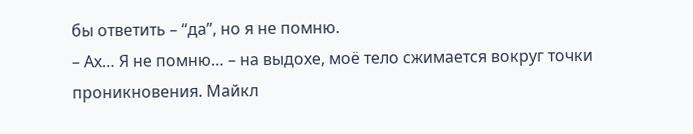бы ответить – “да”, но я не помню.
– Ах… Я не помню… – на выдохе, моё тело сжимается вокруг точки проникновения. Майкл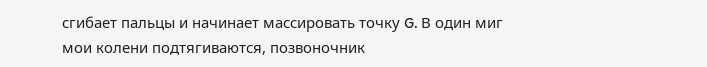сгибает пальцы и начинает массировать точку G. В один миг мои колени подтягиваются, позвоночник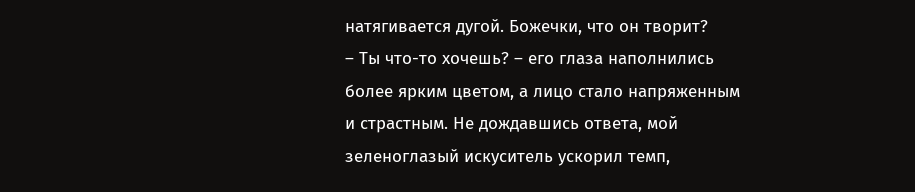натягивается дугой. Божечки, что он творит?
– Ты что-то хочешь? – его глаза наполнились более ярким цветом, а лицо стало напряженным и страстным. Не дождавшись ответа, мой зеленоглазый искуситель ускорил темп,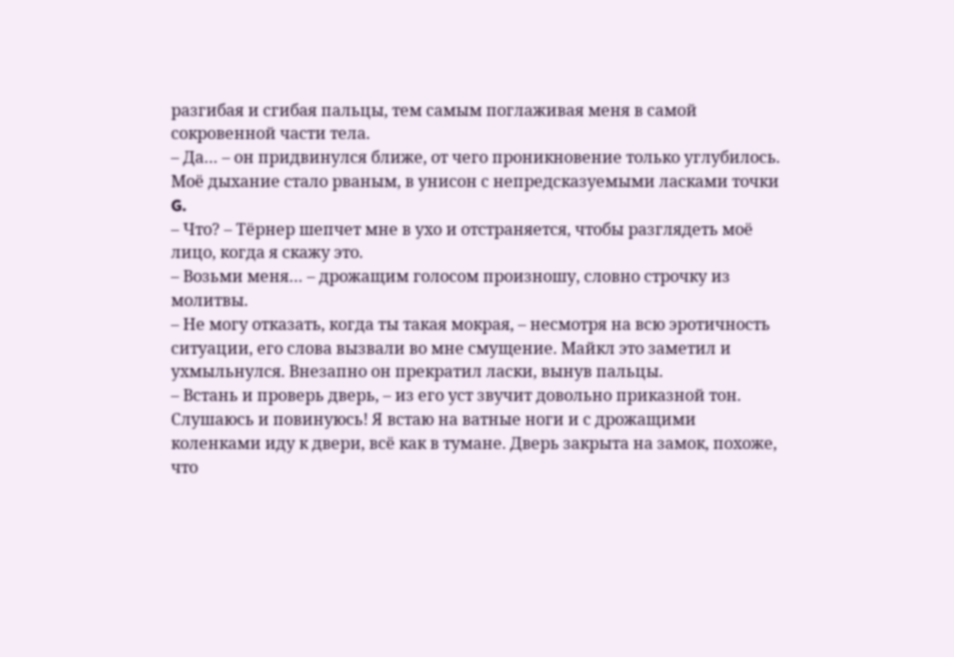разгибая и сгибая пальцы, тем самым поглаживая меня в самой сокровенной части тела.
– Да… – он придвинулся ближе, от чего проникновение только углубилось. Моё дыхание стало рваным, в унисон с непредсказуемыми ласками точки G.
– Что? – Тёрнер шепчет мне в ухо и отстраняется, чтобы разглядеть моё лицо, когда я скажу это.
– Возьми меня… – дрожащим голосом произношу, словно строчку из молитвы.
– Не могу отказать, когда ты такая мокрая, – несмотря на всю эротичность ситуации, его слова вызвали во мне смущение. Майкл это заметил и ухмыльнулся. Внезапно он прекратил ласки, вынув пальцы.
– Встань и проверь дверь, – из его уст звучит довольно приказной тон. Слушаюсь и повинуюсь! Я встаю на ватные ноги и с дрожащими коленками иду к двери, всё как в тумане. Дверь закрыта на замок, похоже, что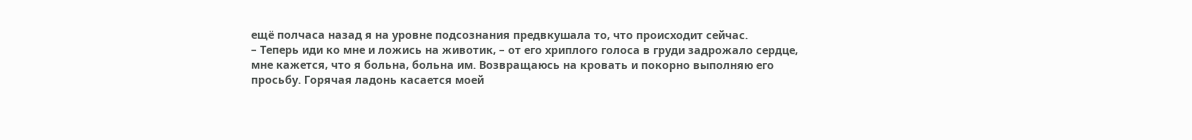ещё полчаса назад я на уровне подсознания предвкушала то, что происходит сейчас.
– Теперь иди ко мне и ложись на животик, – от его хриплого голоса в груди задрожало сердце, мне кажется, что я больна, больна им. Возвращаюсь на кровать и покорно выполняю его просьбу. Горячая ладонь касается моей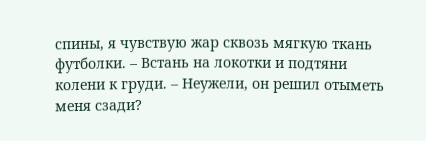спины, я чувствую жар сквозь мягкую ткань футболки. – Встань на локотки и подтяни колени к груди. – Неужели, он решил отыметь меня сзади?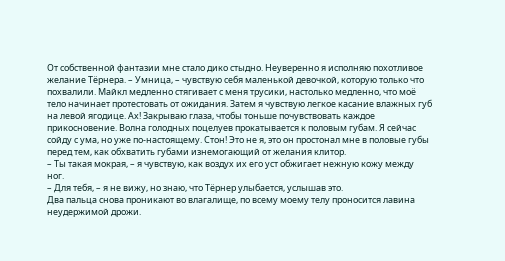От собственной фантазии мне стало дико стыдно. Неуверенно я исполняю похотливое желание Тёрнера. – Умница, – чувствую себя маленькой девочкой, которую только что похвалили. Майкл медленно стягивает с меня трусики, настолько медленно, что моё тело начинает протестовать от ожидания. Затем я чувствую легкое касание влажных губ на левой ягодице. Ах! Закрываю глаза, чтобы тоньше почувствовать каждое прикосновение. Волна голодных поцелуев прокатывается к половым губам. Я сейчас сойду с ума, но уже по-настоящему. Стон! Это не я, это он простонал мне в половые губы перед тем, как обхватить губами изнемогающий от желания клитор.
– Ты такая мокрая, – я чувствую, как воздух их его уст обжигает нежную кожу между ног.
– Для тебя, – я не вижу, но знаю, что Тёрнер улыбается, услышав это.
Два пальца снова проникают во влагалище, по всему моему телу проносится лавина неудержимой дрожи.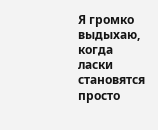Я громко выдыхаю, когда ласки становятся просто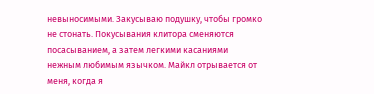невыносимыми. Закусываю подушку, чтобы громко не стонать. Покусывания клитора сменяются посасыванием, а затем легкими касаниями нежным любимым язычком. Майкл отрывается от меня, когда я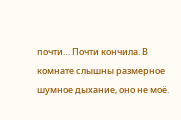почти… Почти кончила. В комнате слышны размерное шумное дыхание, оно не моё.